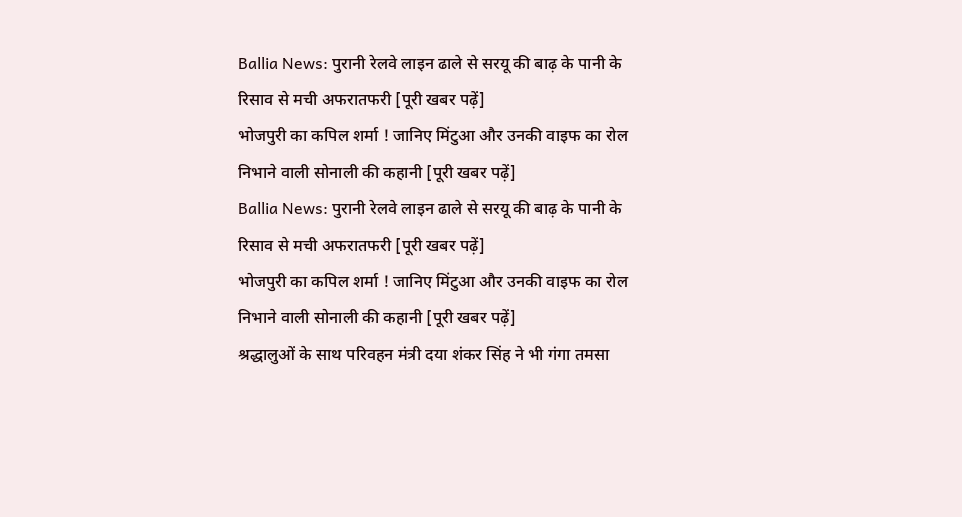Ballia News: पुरानी रेलवे लाइन ढाले से सरयू की बाढ़ के पानी के रिसाव से मची अफरातफरी [पूरी खबर पढ़ें]
भोजपुरी का कपिल शर्मा ! जानिए मिंटुआ और उनकी वाइफ का रोल निभाने वाली सोनाली की कहानी [पूरी खबर पढ़ें]
Ballia News: पुरानी रेलवे लाइन ढाले से सरयू की बाढ़ के पानी के रिसाव से मची अफरातफरी [पूरी खबर पढ़ें]
भोजपुरी का कपिल शर्मा ! जानिए मिंटुआ और उनकी वाइफ का रोल निभाने वाली सोनाली की कहानी [पूरी खबर पढ़ें]
श्रद्धालुओं के साथ परिवहन मंत्री दया शंकर सिंह ने भी गंगा तमसा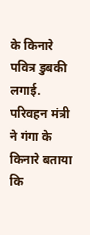के किनारे पवित्र डुबकी लगाई.
परिवहन मंत्री ने गंगा के किनारे बताया कि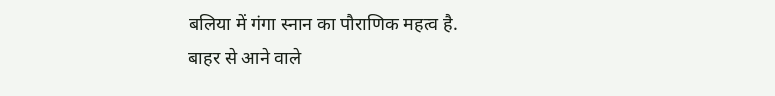बलिया में गंगा स्नान का पौराणिक महत्व है.
बाहर से आने वाले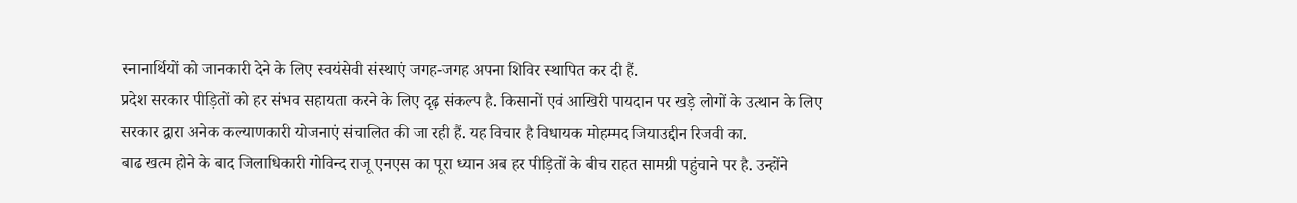स्नानार्थियों को जानकारी देने के लिए स्वयंसेवी संस्थाएं जगह-जगह अपना शिविर स्थापित कर दी हैं.
प्रदेश सरकार पीड़ितों को हर संभव सहायता करने के लिए दृढ़ संकल्प है. किसानों एवं आखिरी पायदान पर खड़े लोगों के उत्थान के लिए सरकार द्वारा अनेक कल्याणकारी योजनाएं संचालित की जा रही हैं. यह विचार है विधायक मोहम्मद जियाउद्दीन रिजवी का.
बाढ खत्म होने के बाद जिलाधिकारी गोविन्द राजू एनएस का पूरा ध्यान अब हर पीड़ितों के बीच राहत सामग्री पहुंचाने पर है. उन्होंने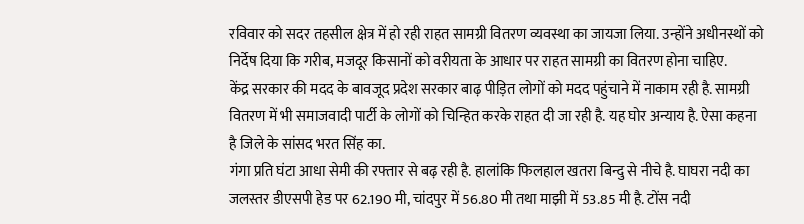रविवार को सदर तहसील क्षेत्र में हो रही राहत सामग्री वितरण व्यवस्था का जायजा लिया. उन्होंने अधीनस्थों को निर्देष दिया कि गरीब, मजदूर किसानों को वरीयता के आधार पर राहत सामग्री का वितरण होना चाहिए.
केंद्र सरकार की मदद के बावजूद प्रदेश सरकार बाढ़ पीड़ित लोगों को मदद पहुंचाने में नाकाम रही है. सामग्री वितरण में भी समाजवादी पार्टी के लोगों को चिन्हित करके राहत दी जा रही है. यह घोर अन्याय है. ऐसा कहना है जिले के सांसद भरत सिंह का.
गंगा प्रति घंटा आधा सेमी की रफ्तार से बढ़ रही है. हालांकि फिलहाल खतरा बिन्दु से नीचे है. घाघरा नदी का जलस्तर डीएसपी हेड पर 62.190 मी, चांदपुर में 56.80 मी तथा माझी में 53.85 मी है. टोंस नदी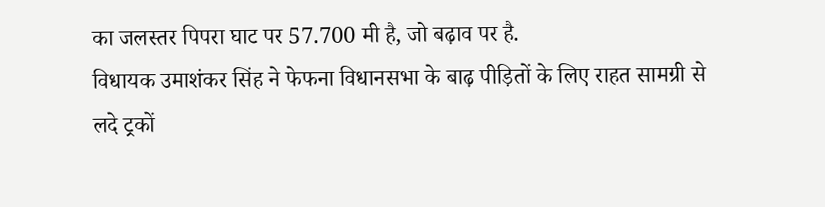का जलस्तर पिपरा घाट पर 57.700 मी है, जो बढ़ाव पर है.
विधायक उमाशंकर सिंह ने फेफना विधानसभा के बाढ़ पीड़ितों के लिए राहत सामग्री से लदे ट्रकों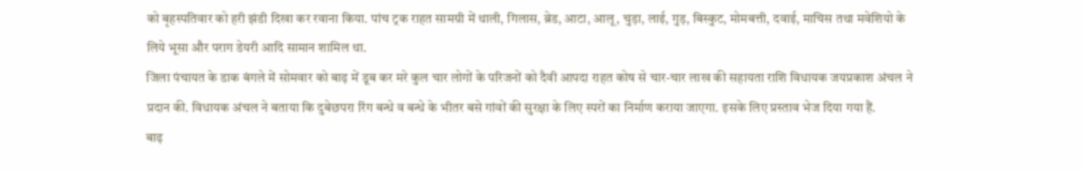को बृहस्पतिवार को हरी झंडी दिखा कर रवाना किया. पांच ट्रक राहत सामग्री में थाली, गिलास, ब्रेड, आटा, आलू, चुड़ा, लाई, गुड़, बिस्कुट, मोमबत्ती, दवाई, माचिस तथा मवेशियो के लिये भूसा और पराग डेयरी आदि सामान शामिल था.
जिला पंचायत के डाक बंगले में सोमवार को बाढ़ में डूब कर मरे कुल चार लोगों के परिजनों को दैवी आपदा राहत कोष से चार-चार लाख की सहायता राशि विधायक जयप्रकाश अंचल ने प्रदान की. विधायक अंचल ने बताया कि दुबेछपरा रिंग बन्धे व बन्धे के भीतर बसे गांवों की सुरक्षा के लिए स्परों का निर्माण कराया जाएगा. इसके लिए प्रस्ताव भेज दिया गया हैं.
बाढ़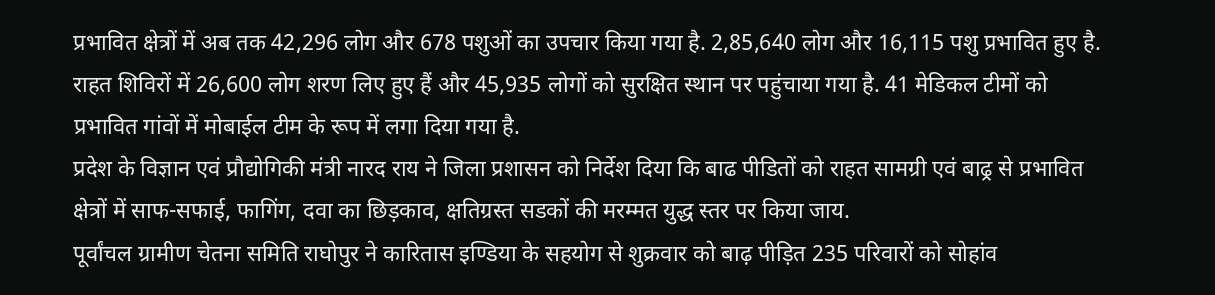प्रभावित क्षेत्रों में अब तक 42,296 लोग और 678 पशुओं का उपचार किया गया है. 2,85,640 लोग और 16,115 पशु प्रभावित हुए है. राहत शिविरों में 26,600 लोग शरण लिए हुए हैं और 45,935 लोगों को सुरक्षित स्थान पर पहुंचाया गया है. 41 मेडिकल टीमों को प्रभावित गांवों में मोबाईल टीम के रूप में लगा दिया गया है.
प्रदेश के विज्ञान एवं प्रौद्योगिकी मंत्री नारद राय ने जिला प्रशासन को निर्देश दिया कि बाढ पीडितों को राहत सामग्री एवं बाढ्र से प्रभावित क्षेत्रों में साफ-सफाई, फागिंग, दवा का छिड़काव, क्षतिग्रस्त सडकों की मरम्मत युद्ध स्तर पर किया जाय.
पूर्वांचल ग्रामीण चेतना समिति राघोपुर ने कारितास इण्डिया के सहयोग से शुक्रवार को बाढ़ पीड़ित 235 परिवारों को सोहांव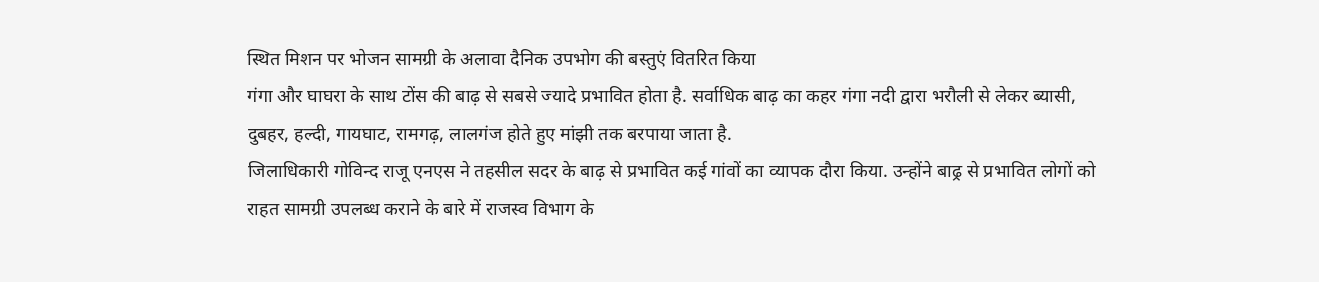स्थित मिशन पर भोजन सामग्री के अलावा दैनिक उपभोग की बस्तुएं वितरित किया
गंगा और घाघरा के साथ टोंस की बाढ़ से सबसे ज्यादे प्रभावित होता है. सर्वाधिक बाढ़ का कहर गंगा नदी द्वारा भरौली से लेकर ब्यासी, दुबहर, हल्दी, गायघाट, रामगढ़, लालगंज होते हुए मांझी तक बरपाया जाता है.
जिलाधिकारी गोविन्द राजू एनएस ने तहसील सदर के बाढ़ से प्रभावित कई गांवों का व्यापक दौरा किया. उन्होंने बाढ्र से प्रभावित लोगों को राहत सामग्री उपलब्ध कराने के बारे में राजस्व विभाग के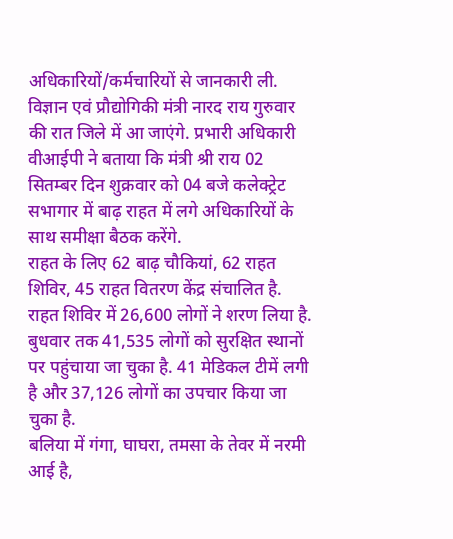अधिकारियों/कर्मचारियों से जानकारी ली.
विज्ञान एवं प्रौद्योगिकी मंत्री नारद राय गुरुवार की रात जिले में आ जाएंगे. प्रभारी अधिकारी वीआईपी ने बताया कि मंत्री श्री राय 02 सितम्बर दिन शुक्रवार को 04 बजे कलेक्ट्रेट सभागार में बाढ़ राहत में लगे अधिकारियों के साथ समीक्षा बैठक करेंगे.
राहत के लिए 62 बाढ़ चौकियां, 62 राहत शिविर, 45 राहत वितरण केंद्र संचालित है. राहत शिविर में 26,600 लोगों ने शरण लिया है. बुधवार तक 41,535 लोगों को सुरक्षित स्थानों पर पहुंचाया जा चुका है. 41 मेडिकल टीमें लगी है और 37,126 लोगों का उपचार किया जा चुका है.
बलिया में गंगा, घाघरा, तमसा के तेवर में नरमी आई है,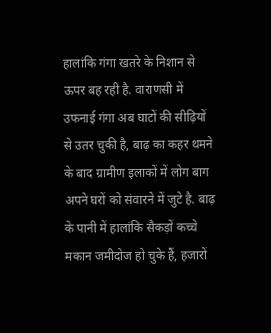हालांकि गंगा खतरे के निशान से ऊपर बह रही है. वाराणसी में उफनाई गंगा अब घाटों की सीढ़ियों से उतर चुकी है, बाढ़ का कहर थमने के बाद ग्रामीण इलाकों में लोग बाग अपने घरों को संवारने में जुटे है. बाढ़ के पानी में हालांकि सैकड़ों कच्चे मकान जमीदोज हो चुके हैं, हजारों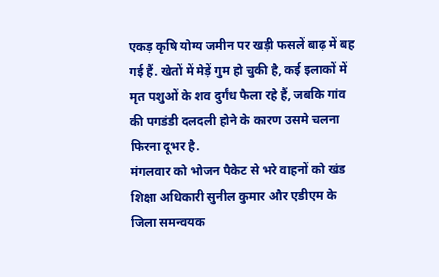एकड़ कृषि योग्य जमीन पर खड़ी फसलें बाढ़ में बह गई हैं. खेतों में मेड़ें गुम हो चुकी है, कई इलाकों में मृत पशुओं के शव दुर्गंध फैला रहे हैं, जबकि गांव की पगडंडी दलदली होने के कारण उसमे चलना फिरना दूभर है.
मंगलवार को भोजन पैकेट से भरे वाहनों को खंड शिक्षा अधिकारी सुनील कुमार और एडीएम के जिला समन्वयक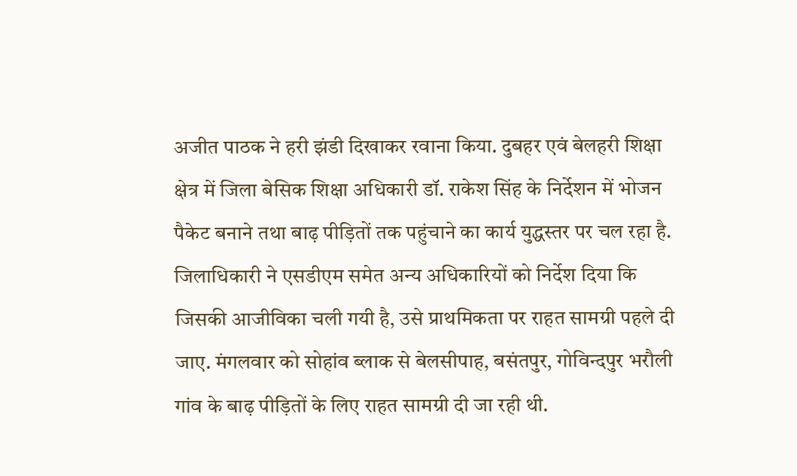अजीत पाठक ने हरी झंडी दिखाकर रवाना किया. दुबहर एवं बेलहरी शिक्षा क्षेत्र में जिला बेसिक शिक्षा अधिकारी डॉ. राकेश सिंह के निर्देशन में भोजन पैकेट बनाने तथा बाढ़ पीड़ितों तक पहुंचाने का कार्य युद्धस्तर पर चल रहा है.
जिलाधिकारी ने एसडीएम समेत अन्य अधिकारियों को निर्देश दिया कि जिसकी आजीविका चली गयी है, उसे प्राथमिकता पर राहत सामग्री पहले दी जाए. मंगलवार को सोहांव ब्लाक से बेलसीपाह, बसंतपुर, गोविन्दपुर भरौली गांव के बाढ़ पीड़ितों के लिए राहत सामग्री दी जा रही थी.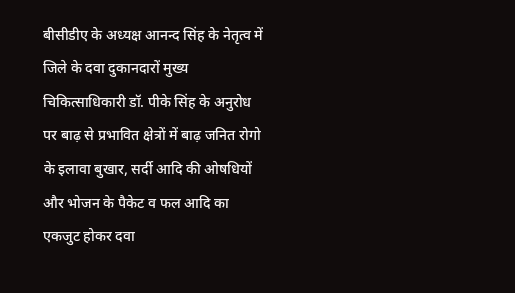बीसीडीए के अध्यक्ष आनन्द सिंह के नेतृत्व में जिले के दवा दुकानदारों मुख्य चिकित्साधिकारी डॉ. पीके सिंह के अनुरोध पर बाढ़ से प्रभावित क्षेत्रों में बाढ़ जनित रोगो के इलावा बुखार, सर्दी आदि की ओषधियों और भोजन के पैकेट व फल आदि का एकजुट होकर दवा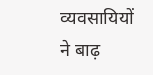व्यवसायियों ने बाढ़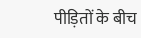पीड़ितों के बीच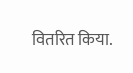वितरित किया.